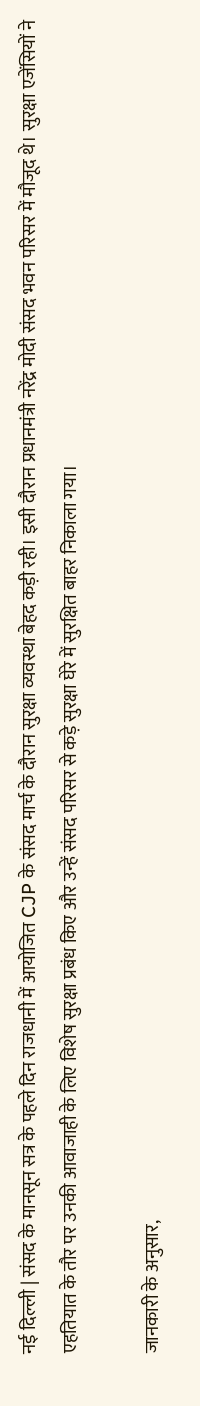नई दिल्ली | संसद के मानसून सत्र के पहले दिन राजधानी में आयोजित CJP के संसद मार्च के दौरान सुरक्षा व्यवस्था बेहद कड़ी रही। इसी दौरान प्रधानमंत्री नरेंद्र मोदी संसद भवन परिसर में मौजूद थे। सुरक्षा एजेंसियों ने एहतियात के तौर पर उनकी आवाजाही के लिए विशेष सुरक्षा प्रबंध किए और उन्हें संसद परिसर से कड़े सुरक्षा घेरे में सुरक्षित बाहर निकाला गया।

जानकारी के अनुसार,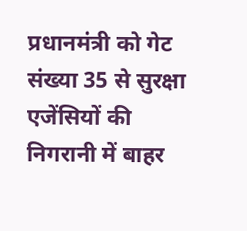प्रधानमंत्री को गेट संख्या 35 से सुरक्षा एजेंसियों की निगरानी में बाहर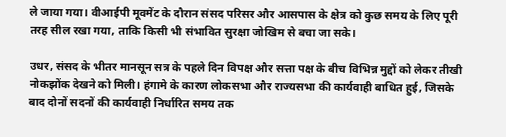ले जाया गया। वीआईपी मूवमेंट के दौरान संसद परिसर और आसपास के क्षेत्र को कुछ समय के लिए पूरी तरह सील रखा गया, ताकि किसी भी संभावित सुरक्षा जोखिम से बचा जा सके।

उधर, संसद के भीतर मानसून सत्र के पहले दिन विपक्ष और सत्ता पक्ष के बीच विभिन्न मुद्दों को लेकर तीखी नोकझोंक देखने को मिली। हंगामे के कारण लोकसभा और राज्यसभा की कार्यवाही बाधित हुई, जिसके बाद दोनों सदनों की कार्यवाही निर्धारित समय तक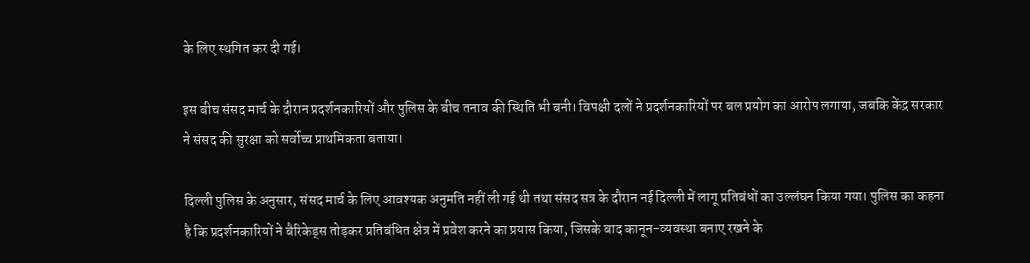के लिए स्थगित कर दी गई।

इस बीच संसद मार्च के दौरान प्रदर्शनकारियों और पुलिस के बीच तनाव की स्थिति भी बनी। विपक्षी दलों ने प्रदर्शनकारियों पर बल प्रयोग का आरोप लगाया, जबकि केंद्र सरकार ने संसद की सुरक्षा को सर्वोच्च प्राथमिकता बताया।

दिल्ली पुलिस के अनुसार, संसद मार्च के लिए आवश्यक अनुमति नहीं ली गई थी तथा संसद सत्र के दौरान नई दिल्ली में लागू प्रतिबंधों का उल्लंघन किया गया। पुलिस का कहना है कि प्रदर्शनकारियों ने बैरिकेड्स तोड़कर प्रतिबंधित क्षेत्र में प्रवेश करने का प्रयास किया, जिसके बाद कानून-व्यवस्था बनाए रखने के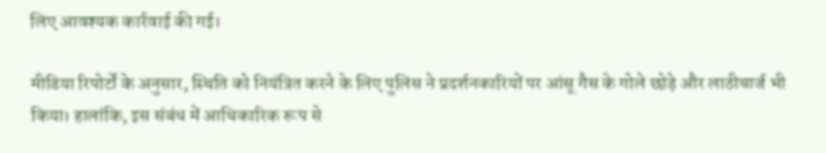लिए आवश्यक कार्रवाई की गई।

मीडिया रिपोर्टों के अनुसार, स्थिति को नियंत्रित करने के लिए पुलिस ने प्रदर्शनकारियों पर आंसू गैस के गोले छोड़े और लाठीचार्ज भी किया। हालांकि, इस संबंध में आधिकारिक रूप से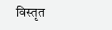विस्तृत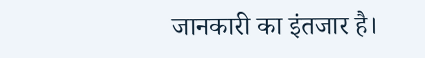जानकारी का इंतजार है।